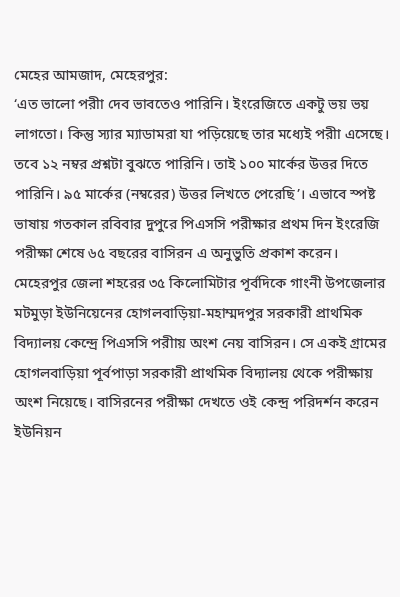মেহের আমজাদ, মেহেরপুর:
‘এত ভালো পরীা দেব ভাবতেও পারিনি। ইংরেজিতে একটু ভয় ভয় লাগতো। কিন্তু স্যার ম্যাডামরা যা পড়িয়েছে তার মধ্যেই পরীা এসেছে। তবে ১২ নম্বর প্রশ্নটা বুঝতে পারিনি। তাই ১০০ মার্কের উত্তর দিতে পারিনি। ৯৫ মার্কের (নম্বরের) উত্তর লিখতে পেরেছি’। এভাবে স্পষ্ট ভাষায় গতকাল রবিবার দুপুরে পিএসসি পরীক্ষার প্রথম দিন ইংরেজি পরীক্ষা শেষে ৬৫ বছরের বাসিরন এ অনুভুতি প্রকাশ করেন। মেহেরপুর জেলা শহরের ৩৫ কিলোমিটার পূর্বদিকে গাংনী উপজেলার মটমুড়া ইউনিয়েনের হোগলবাড়িয়া-মহাম্মদপুর সরকারী প্রাথমিক বিদ্যালয় কেন্দ্রে পিএসসি পরীায় অংশ নেয় বাসিরন। সে একই গ্রামের হোগলবাড়িয়া পূর্বপাড়া সরকারী প্রাথমিক বিদ্যালয় থেকে পরীক্ষায় অংশ নিয়েছে। বাসিরনের পরীক্ষা দেখতে ওই কেন্দ্র পরিদর্শন করেন ইউনিয়ন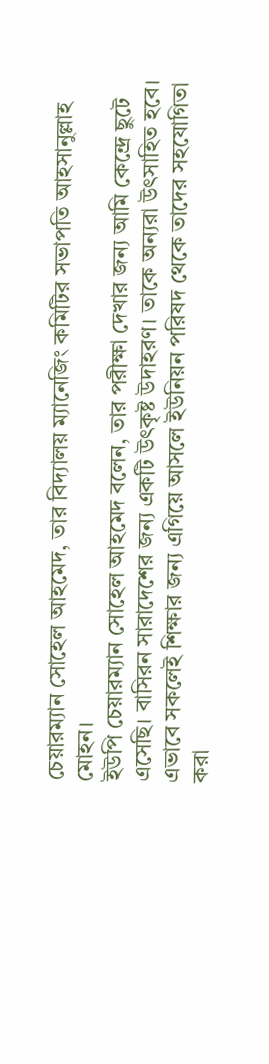চেয়ারম্যান সোহেল আহমেদ, তার বিদ্যালয় ম্যানেজিং কমিটির সভাপতি আহসানুল্লাহ মোহন।
ইউপি চেয়ারম্যান সোহেল আহমেদ বলেন, তার পরীক্ষা দেখার জন্য আমি কেন্দ্রে ছুটে এসেছি। বাসিরন সারাদেশের জন্য একটি উৎকৃষ্ট উদাহরণ। তাকে অন্যরা উৎসাহিত হবে। এভাবে সকলেই শিক্ষার জন্য এগিয়ে আসলে ইউনিয়ন পরিষদ থেকে তাদের সহযোগিতা করা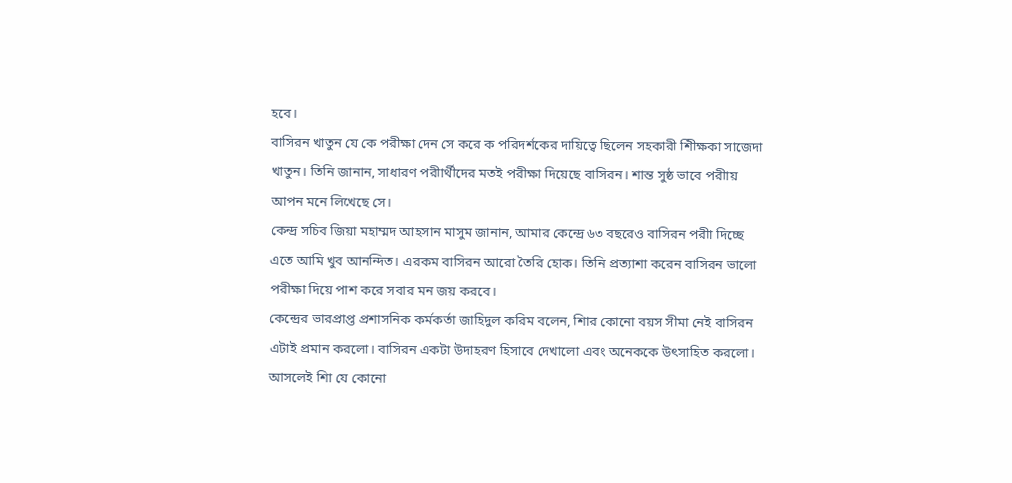হবে।
বাসিরন খাতুন যে কে পরীক্ষা দেন সে করে ক পরিদর্শকের দায়িত্বে ছিলেন সহকারী শিীক্ষকা সাজেদা খাতুন। তিনি জানান, সাধারণ পরীার্থীদের মতই পরীক্ষা দিয়েছে বাসিরন। শান্ত সুষ্ঠ ভাবে পরীায় আপন মনে লিখেছে সে।
কেন্দ্র সচিব জিয়া মহাম্মদ আহসান মাসুম জানান, আমার কেন্দ্রে ৬৩ বছরেও বাসিরন পরীা দিচ্ছে এতে আমি খুব আনন্দিত। এরকম বাসিরন আরো তৈরি হোক। তিনি প্রত্যাশা করেন বাসিরন ভালো পরীক্ষা দিয়ে পাশ করে সবার মন জয় করবে।
কেন্দ্রের ভারপ্রাপ্ত প্রশাসনিক কর্মকর্তা জাহিদুল করিম বলেন, শিার কোনো বয়স সীমা নেই বাসিরন এটাই প্রমান করলো। বাসিরন একটা উদাহরণ হিসাবে দেখালো এবং অনেককে উৎসাহিত করলো। আসলেই শিা যে কোনো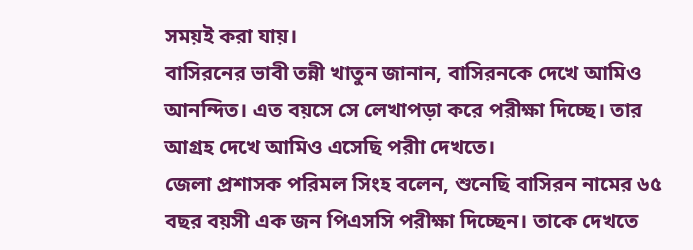সময়ই করা যায়।
বাসিরনের ভাবী তন্নী খাতুন জানান, বাসিরনকে দেখে আমিও আনন্দিত। এত বয়সে সে লেখাপড়া করে পরীক্ষা দিচ্ছে। তার আগ্রহ দেখে আমিও এসেছি পরীা দেখতে।
জেলা প্রশাসক পরিমল সিংহ বলেন, শুনেছি বাসিরন নামের ৬৫ বছর বয়সী এক জন পিএসসি পরীক্ষা দিচ্ছেন। তাকে দেখতে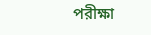পরীক্ষা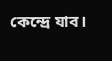কেন্দ্রে যাব।